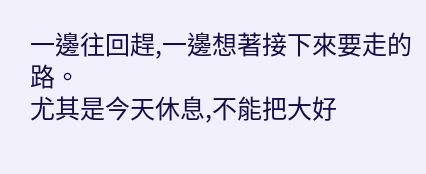一邊往回趕,一邊想著接下來要走的路。
尤其是今天休息,不能把大好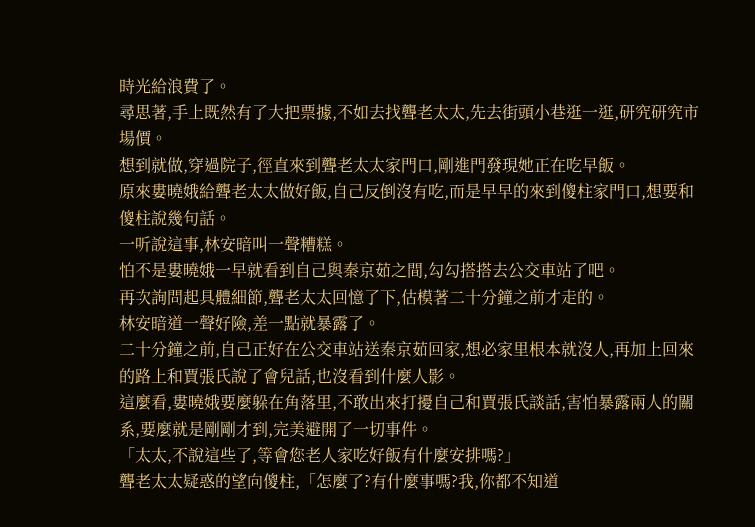時光給浪費了。
尋思著,手上既然有了大把票據,不如去找聾老太太,先去街頭小巷逛一逛,研究研究市場價。
想到就做,穿過院子,徑直來到聾老太太家門口,剛進門發現她正在吃早飯。
原來婁曉娥給聾老太太做好飯,自己反倒沒有吃,而是早早的來到傻柱家門口,想要和傻柱說幾句話。
一听說這事,林安暗叫一聲糟糕。
怕不是婁曉娥一早就看到自己與秦京茹之間,勾勾搭搭去公交車站了吧。
再次詢問起具體細節,聾老太太回憶了下,估模著二十分鐘之前才走的。
林安暗道一聲好險,差一點就暴露了。
二十分鐘之前,自己正好在公交車站送秦京茹回家,想必家里根本就沒人,再加上回來的路上和賈張氏說了會兒話,也沒看到什麼人影。
這麼看,婁曉娥要麼躲在角落里,不敢出來打擾自己和賈張氏談話,害怕暴露兩人的關系,要麼就是剛剛才到,完美避開了一切事件。
「太太,不說這些了,等會您老人家吃好飯有什麼安排嗎?」
聾老太太疑惑的望向傻柱,「怎麼了?有什麼事嗎?我,你都不知道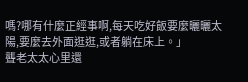嗎?哪有什麼正經事啊,每天吃好飯要麼曬曬太陽,要麼去外面逛逛,或者躺在床上。」
聾老太太心里還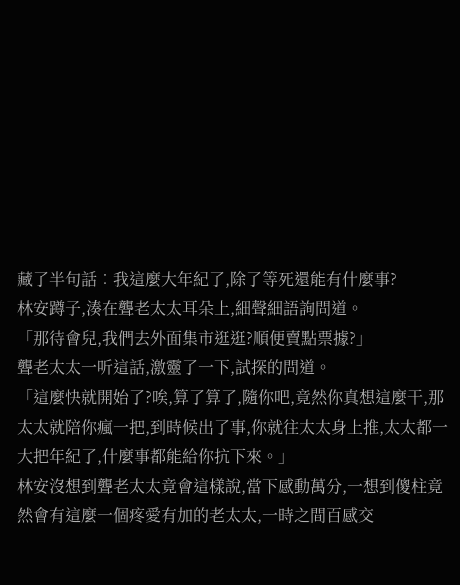藏了半句話︰我這麼大年紀了,除了等死還能有什麼事?
林安蹲子,湊在聾老太太耳朵上,細聲細語詢問道。
「那待會兒,我們去外面集市逛逛?順便賣點票據?」
聾老太太一听這話,激靈了一下,試探的問道。
「這麼快就開始了?唉,算了算了,隨你吧,竟然你真想這麼干,那太太就陪你瘋一把,到時候出了事,你就往太太身上推,太太都一大把年紀了,什麼事都能給你抗下來。」
林安沒想到聾老太太竟會這樣說,當下感動萬分,一想到傻柱竟然會有這麼一個疼愛有加的老太太,一時之間百感交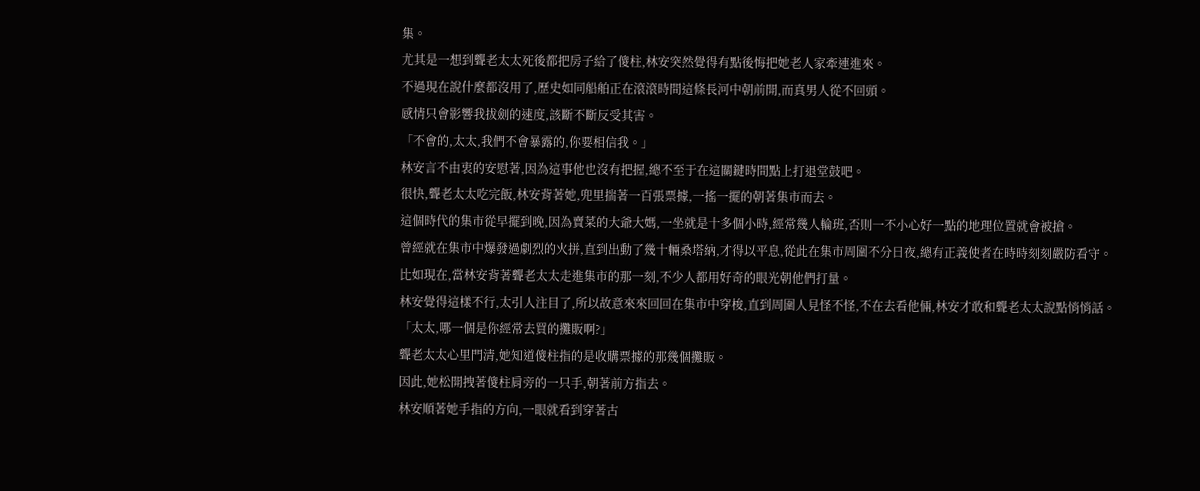集。
尤其是一想到聾老太太死後都把房子給了傻柱,林安突然覺得有點後悔把她老人家牽連進來。
不過現在說什麼都沒用了,歷史如同船舶正在滾滾時間這條長河中朝前開,而真男人從不回頭。
感情只會影響我拔劍的速度,該斷不斷反受其害。
「不會的,太太,我們不會暴露的,你要相信我。」
林安言不由衷的安慰著,因為這事他也沒有把握,總不至于在這關鍵時間點上打退堂鼓吧。
很快,聾老太太吃完飯,林安背著她,兜里揣著一百張票據,一搖一擺的朝著集市而去。
這個時代的集市從早擺到晚,因為賣菜的大爺大媽,一坐就是十多個小時,經常幾人輪班,否則一不小心好一點的地理位置就會被搶。
曾經就在集市中爆發過劇烈的火拼,直到出動了幾十輛桑塔納,才得以平息,從此在集市周圍不分日夜,總有正義使者在時時刻刻嚴防看守。
比如現在,當林安背著聾老太太走進集市的那一刻,不少人都用好奇的眼光朝他們打量。
林安覺得這樣不行,太引人注目了,所以故意來來回回在集市中穿梭,直到周圍人見怪不怪,不在去看他倆,林安才敢和聾老太太說點悄悄話。
「太太,哪一個是你經常去買的攤販啊?」
聾老太太心里門清,她知道傻柱指的是收購票據的那幾個攤販。
因此,她松開拽著傻柱肩旁的一只手,朝著前方指去。
林安順著她手指的方向,一眼就看到穿著古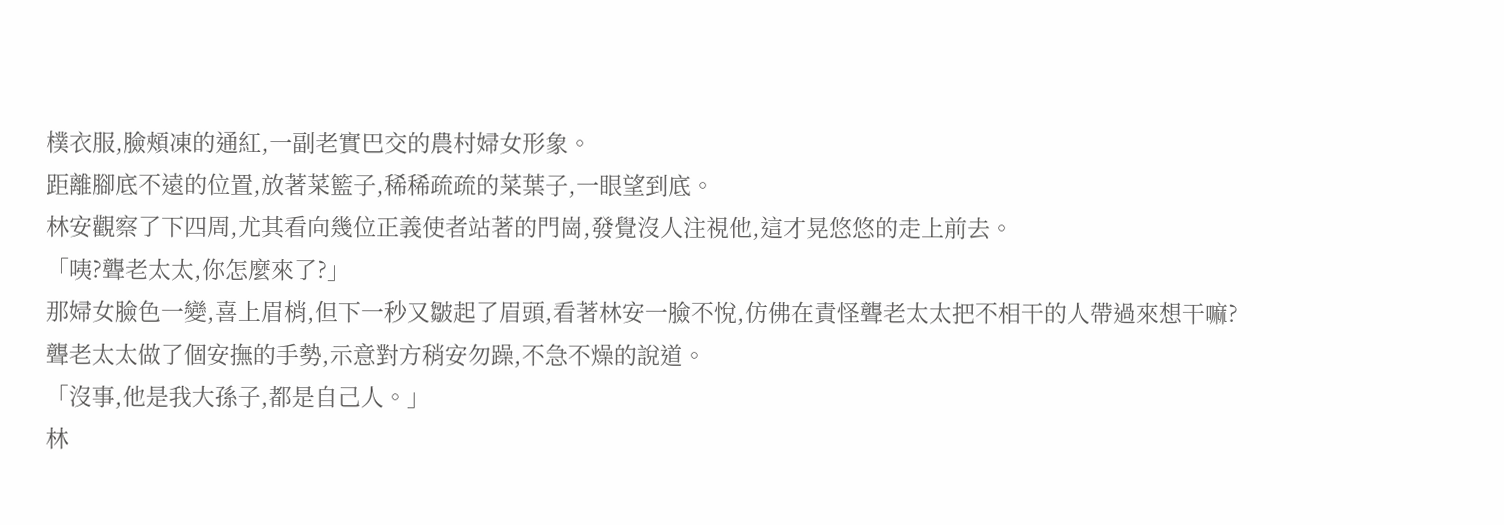樸衣服,臉頰凍的通紅,一副老實巴交的農村婦女形象。
距離腳底不遠的位置,放著菜籃子,稀稀疏疏的菜葉子,一眼望到底。
林安觀察了下四周,尤其看向幾位正義使者站著的門崗,發覺沒人注視他,這才晃悠悠的走上前去。
「咦?聾老太太,你怎麼來了?」
那婦女臉色一變,喜上眉梢,但下一秒又皺起了眉頭,看著林安一臉不悅,仿佛在責怪聾老太太把不相干的人帶過來想干嘛?
聾老太太做了個安撫的手勢,示意對方稍安勿躁,不急不燥的說道。
「沒事,他是我大孫子,都是自己人。」
林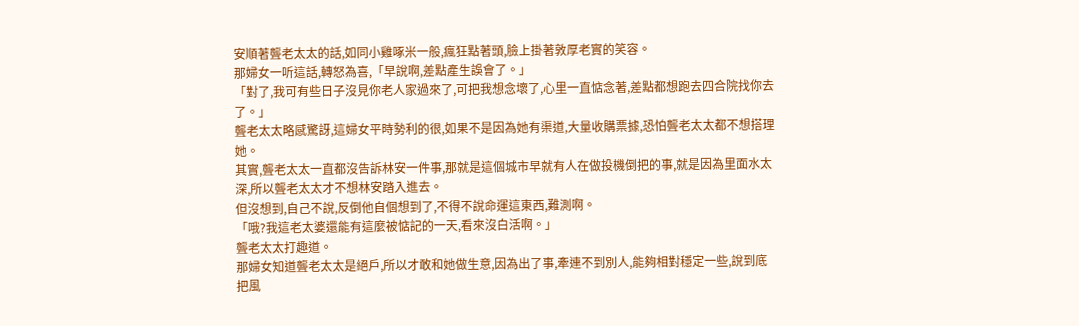安順著聾老太太的話,如同小雞啄米一般,瘋狂點著頭,臉上掛著敦厚老實的笑容。
那婦女一听這話,轉怒為喜,「早說啊,差點產生誤會了。」
「對了,我可有些日子沒見你老人家過來了,可把我想念壞了,心里一直惦念著,差點都想跑去四合院找你去了。」
聾老太太略感驚訝,這婦女平時勢利的很,如果不是因為她有渠道,大量收購票據,恐怕聾老太太都不想搭理她。
其實,聾老太太一直都沒告訴林安一件事,那就是這個城市早就有人在做投機倒把的事,就是因為里面水太深,所以聾老太太才不想林安踏入進去。
但沒想到,自己不說,反倒他自個想到了,不得不說命運這東西,難測啊。
「哦?我這老太婆還能有這麼被惦記的一天,看來沒白活啊。」
聾老太太打趣道。
那婦女知道聾老太太是絕戶,所以才敢和她做生意,因為出了事,牽連不到別人,能夠相對穩定一些,說到底把風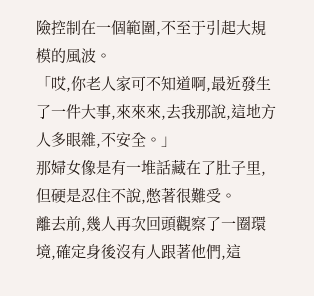險控制在一個範圍,不至于引起大規模的風波。
「哎,你老人家可不知道啊,最近發生了一件大事,來來來,去我那說,這地方人多眼雜,不安全。」
那婦女像是有一堆話藏在了肚子里,但硬是忍住不說,憋著很難受。
離去前,幾人再次回頭觀察了一圈環境,確定身後沒有人跟著他們,這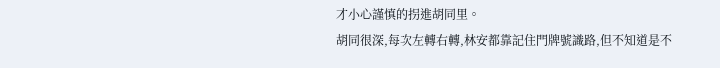才小心謹慎的拐進胡同里。
胡同很深,每次左轉右轉,林安都靠記住門牌號識路,但不知道是不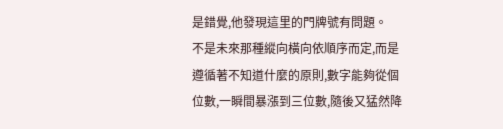是錯覺,他發現這里的門牌號有問題。
不是未來那種縱向橫向依順序而定,而是遵循著不知道什麼的原則,數字能夠從個位數,一瞬間暴漲到三位數,隨後又猛然降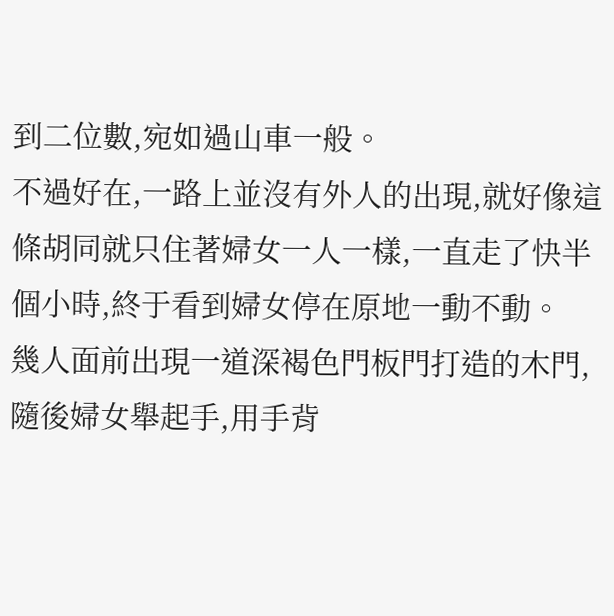到二位數,宛如過山車一般。
不過好在,一路上並沒有外人的出現,就好像這條胡同就只住著婦女一人一樣,一直走了快半個小時,終于看到婦女停在原地一動不動。
幾人面前出現一道深褐色門板門打造的木門,隨後婦女舉起手,用手背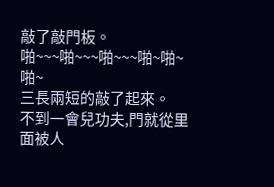敲了敲門板。
啪~~~啪~~~啪~~~啪~啪~啪~
三長兩短的敲了起來。
不到一會兒功夫,門就從里面被人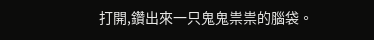打開,鑽出來一只鬼鬼祟祟的腦袋。